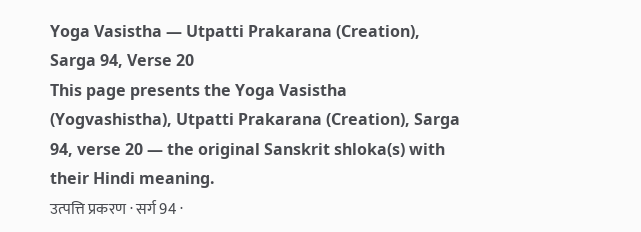Yoga Vasistha — Utpatti Prakarana (Creation), Sarga 94, Verse 20
This page presents the Yoga Vasistha (Yogvashistha), Utpatti Prakarana (Creation), Sarga 94, verse 20 — the original Sanskrit shloka(s) with their Hindi meaning.
उत्पत्ति प्रकरण · सर्ग 94 ·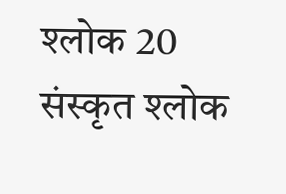श्लोक 20
संस्कृत श्लोक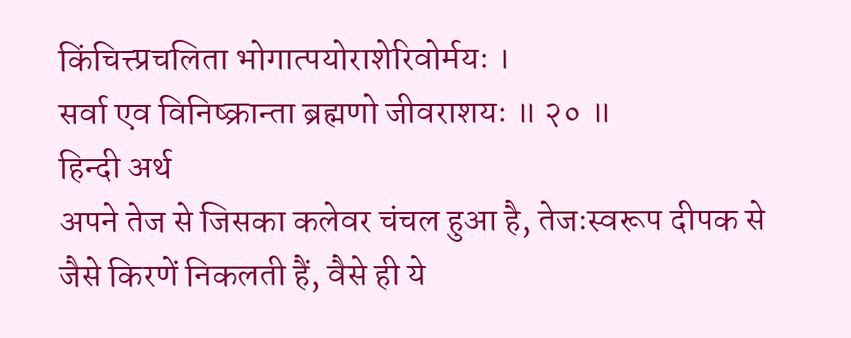किंचित्त्प्रचलिता भोगात्पयोराशेरिवोर्मयः ।
सर्वा एव विनिष्क्रान्ता ब्रह्मणो जीवराशयः ॥ २० ॥
हिन्दी अर्थ
अपने तेज से जिसका कलेवर चंचल हुआ है, तेजःस्वरूप दीपक से
जैसे किरणें निकलती हैं, वैसे ही ये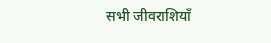सभी जीवराशियाँ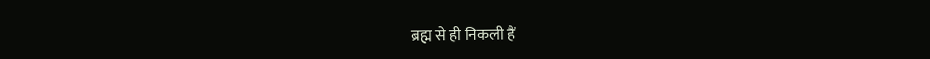ब्रह्म से ही निकली हैं